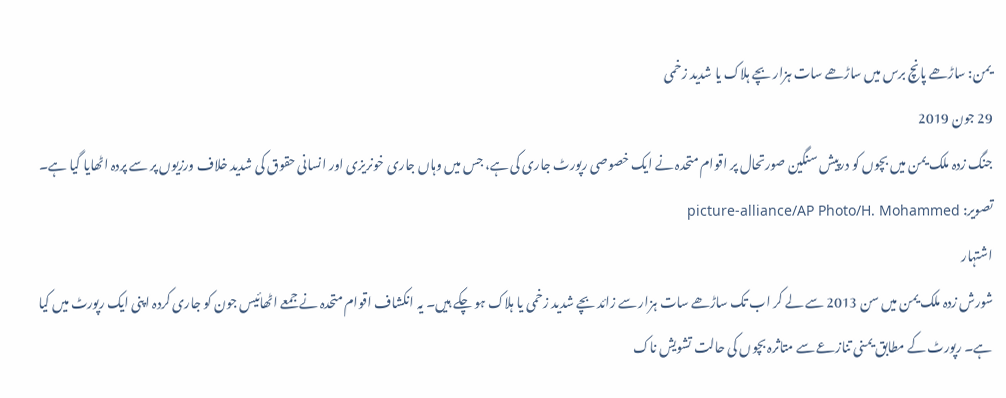يمن: ساڑھے پانچ برس ميں ساڑھے سات ہزار بچے ہلاک يا شديد زخمی
29 جون 2019
جنگ زدہ ملک يمن ميں بچوں کو درپيش سنگين صورتحال پر اقوام متحدہ نے ايک خصوصی رپورٹ جاری کی ہے، جس ميں وہاں جاری خونريزی اور انسانی حقوق کی شديد خلاف ورزيوں پر سے پردہ اٹھايا گيا ہے۔
تصویر: picture-alliance/AP Photo/H. Mohammed
اشتہار
شورش زدہ ملک يمن ميں سن 2013 سے لے کر اب تک ساڑھے سات ہزار سے زائد بچے شديد زخمی يا ہلاک ہو چکے ہيں۔ يہ انکشاف اقوام متحدہ نے جمعے اٹھائيس جون کو جاری کردہ اپنی ايک رپورٹ ميں کيا ہے۔ رپورٹ کے مطابق يمنی تنازعے سے متاثرہ بچوں کی حالت تشويش ناک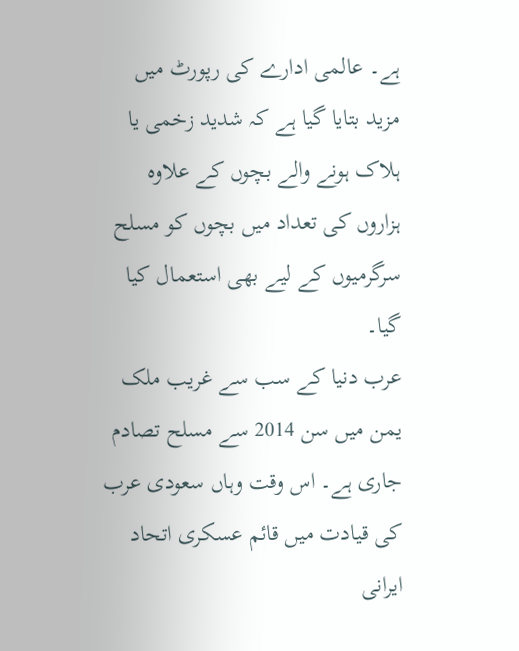ہے۔ عالمی ادارے کی رپورٹ ميں مزيد بتايا گيا ہے کہ شديد زخمی يا ہلاک ہونے والے بچوں کے علاوہ ہزاروں کی تعداد ميں بچوں کو مسلح سرگرميوں کے ليے بھی استعمال کيا گيا۔
عرب دنيا کے سب سے غريب ملک يمن ميں سن 2014 سے مسلح تصادم جاری ہے۔ اس وقت وہاں سعودی عرب کی قيادت ميں قائم عسکری اتحاد ايرانی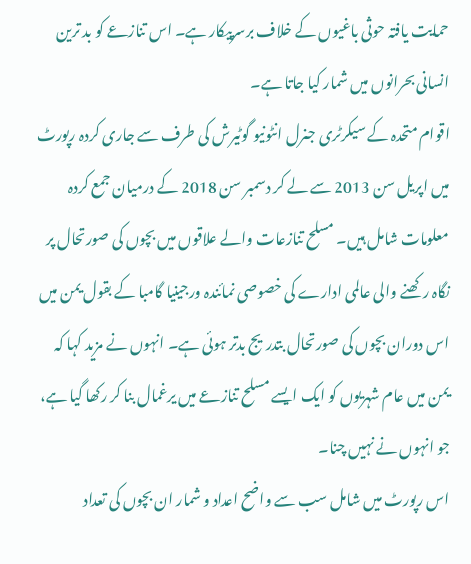حمايت يافتہ حوثی باغيوں کے خلاف برسرپيکار ہے۔ اس تنازعے کو بد ترين انسانی بحرانوں میں شمار کیا جاتا ہے۔
اقوام متحدہ کے سيکرٹری جنرل انٹونيو گوٹيرش کی طرف سے جاری کردہ رپورٹ ميں اپريل سن 2013 سے لے کر دسمبر سن 2018 کے درميان جمع کردہ معلومات شامل ہيں۔ مسلح تنازعات والے علاقوں ميں بچوں کی صورتحال پر نگاہ رکھنے والی عالمی ادارے کی خصوصی نمائندہ ورجينيا گامبا کے بقول يمن ميں اس دوران بچوں کی صورتحال بتدريج بدتر ہوئی ہے۔ انہوں نے مزيد کہا کہ يمن ميں عام شہریوں کو ايک ايسے مسلح تنازعے ميں يرغمال بنا کر رکھا گيا ہے، جو انہوں نے نہيں چنا۔
اس رپورٹ ميں شامل سب سے واضح اعداد و شمار ان بچوں کی تعداد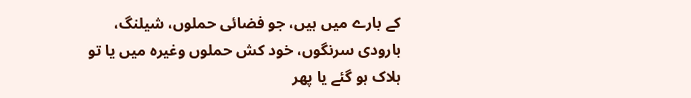کے بارے ميں ہيں، جو فضائی حملوں، شيلنگ، بارودی سرنگوں، خود کش حملوں وغيرہ ميں يا تو ہلاک ہو گئے يا پھر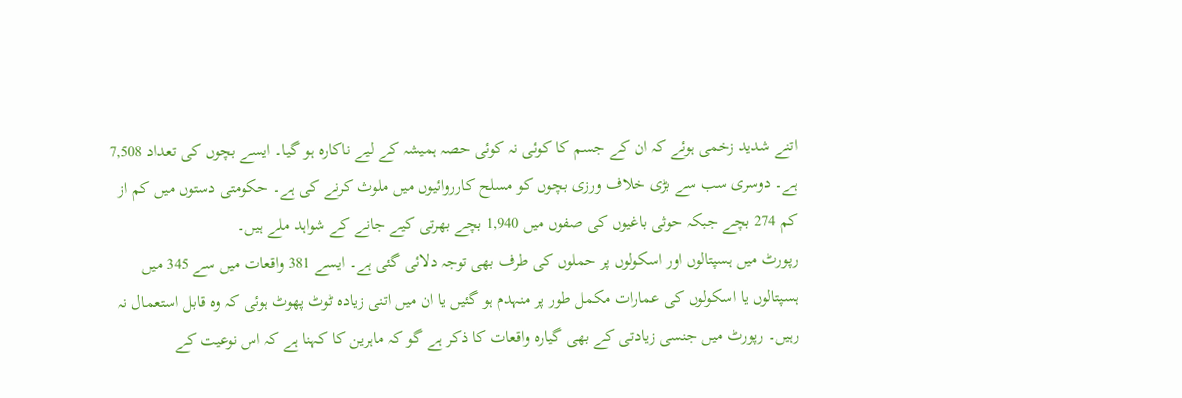اتنے شديد زخمی ہوئے کہ ان کے جسم کا کوئی نہ کوئی حصہ ہميشہ کے ليے ناکارہ ہو گيا۔ ايسے بچوں کی تعداد 7,508 ہے۔ دوسری سب سے بڑی خلاف ورزی بچوں کو مسلح کارروائيوں ميں ملوث کرنے کی ہے۔ حکومتی دستوں ميں کم از کم 274 بچے جبکہ حوثی باغيوں کی صفوں ميں 1,940 بچے بھرتی کيے جانے کے شواہد ملے ہيں۔
رپورٹ ميں ہسپتالوں اور اسکولوں پر حملوں کی طرف بھی توجہ دلائی گئی ہے۔ ايسے 381 واقعات ميں سے 345 ميں ہسپتالوں يا اسکولوں کی عمارات مکمل طور پر منہدم ہو گئيں يا ان ميں اتنی زيادہ ٹوٹ پھوٹ ہوئی کہ وہ قابل استعمال نہ رہيں۔ رپورٹ ميں جنسی زيادتی کے بھی گيارہ واقعات کا ذکر ہے گو کہ ماہرين کا کہنا ہے کہ اس نوعيت کے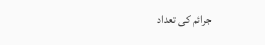جرائم کی تعداد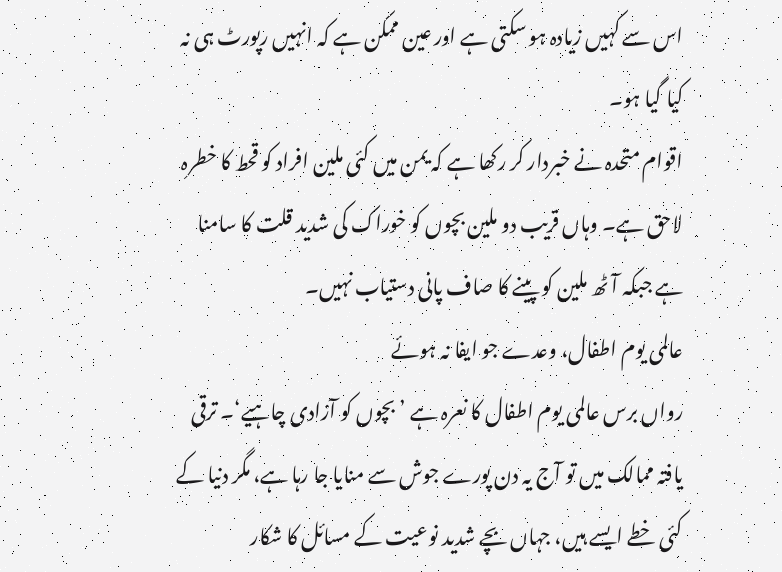اس سے کہيں زيادہ ہو سکتی ہے اور عين ممکن ہے کہ انہيں رپورٹ ہی نہ کيا گيا ہو۔
اقوام متحدہ نے خبردار کر رکھا ہے کہ يمن ميں کئی ملين افراد کو قحط کا خطرہ لاحق ہے۔ وہاں قريب دو ملين بچوں کو خوراک کی شديد قلت کا سامنا ہے جبکہ آٹھ ملين کو پينے کا صاف پانی دستياب نہيں۔
عالمی یوم اطفال، وعدے جو ایفا نہ ہوئے
رواں برس عالمی یوم اطفال کا نعرہ ہے ’بچوں کو آزادی چاہیے‘۔ ترقی یافتہ ممالک میں تو آج یہ دن پورے جوش سے منایا جا رہا ہے، مگر دنیا کے کئی خطے ایسے ہیں، جہاں بچے شدید نوعیت کے مسائل کا شکار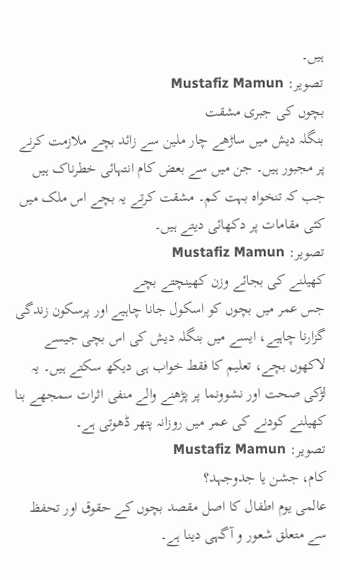ہیں۔
تصویر: Mustafiz Mamun
بچوں کی جبری مشقت
بنگلہ دیش میں ساڑھے چار ملین سے زائد بچے ملازمت کرنے پر مجبور ہیں۔ جن میں سے بعض کام انتہائی خطرناک ہیں جب کہ تنخواہ بہت کم۔ مشقت کرتے یہ بچے اس ملک میں کئی مقامات پر دکھائی دیتے ہیں۔
تصویر: Mustafiz Mamun
کھیلنے کی بجائے وزن کھینچتے بچے
جس عمر میں بچوں کو اسکول جانا چاہیے اور پرسکون زندگی گزارنا چاہیے، ایسے میں بنگلہ دیش کی اس بچی جیسے لاکھوں بچے، تعلیم کا فقط خواب ہی دیکھ سکتے ہیں۔ یہ لڑکی صحت اور نشوونما پر پڑھنے والے منفی اثرات سمجھے بنا کھیلنے کودنے کی عمر میں روزانہ پتھر ڈھوتی ہے۔
تصویر: Mustafiz Mamun
کام، جشن یا جدوجہد؟
عالمی یوم اطفال کا اصل مقصد بچوں کے حقوق اور تحفظ سے متعلق شعور و آگہی دینا ہے۔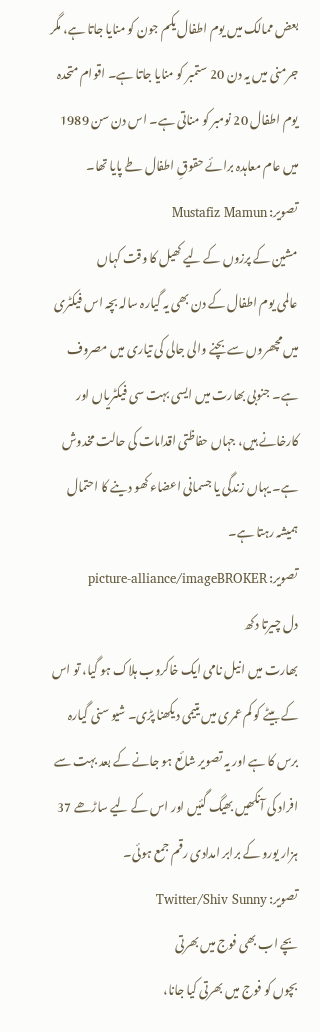بعض ممالک میں یوم اطفال یکم جون کو منایا جاتا ہے، مگر جرمنی میں یہ دن 20 ستمبر کو منایا جاتا ہے۔ اقوام متحدہ یوم اطفال 20 نومبر کو مناتی ہے۔ اس دن سن 1989 میں عام معاہدہ برائے حقوقِ اطفال طے پایا تھا۔
تصویر: Mustafiz Mamun
مشین کے پرزوں کے لیے کھیل کا وقت کہاں
عالمی یوم اطفال کے دن بھی یہ گیارہ سالہ بچہ اس فیکٹری میں مچھروں سے بچنے والی جالی کی تیاری میں مصروف ہے۔ جنوبی بھارت میں ایسی بہت سی فیکٹریاں اور کارخانے ہیں، جہاں حفاظتی اقدامات کی حالت مخدوش ہے۔ یہاں زندگی یا جسمانی اعضاء کھو دینے کا احتمال ہمیشہ رہتا ہے۔
تصویر: picture-alliance/imageBROKER
دل چیرتا دکھ
بھارت میں انیل نامی ایک خاکروب ہلاک ہو گیا، تو اس کے بیٹے کو کم عمری میں یتیمی دیکھنا پڑی۔ شیو سنی گیارہ برس کا ہے اور یہ تصویر شائع ہو جانے کے بعد بہت سے افراد کی آنکھیں بھیگ گئیں اور اس کے لیے ساڑھے 37 ہزار یورو کے برابر امدادی رقم جمع ہوئی۔
تصویر: Twitter/Shiv Sunny
بچے اب بھی فوج میں بھرتی
بچوں کو فوج میں بھرتی کیا جانا،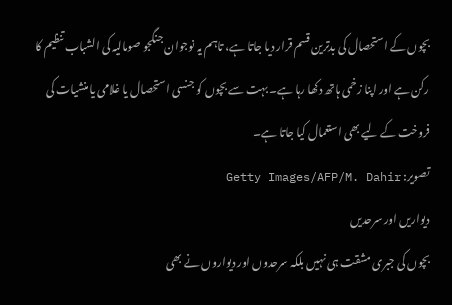بچوں کے استحصال کی بدترین قسم قرار دیا جاتا ہے، تاہم یہ نوجوان جنگجو صومالیہ کی الشباب تنظیم کا رکن ہے اور اپنا زخمی ہاتھ دکھا رہا ہے۔ بہت سے بچوں کو جنسی استحصال یا غلامی یا منشیات کی فروخت کے لیے بھی استعمال کیا جاتا ہے۔
تصویر: Getty Images/AFP/M. Dahir
دیواریں اور سرحدیں
بچوں کی جبری مشقت ہی نہیں بلکہ سرحدوں اور دیواروں نے بھی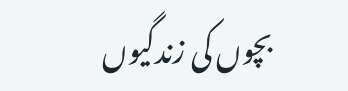بچوں کی زندگیوں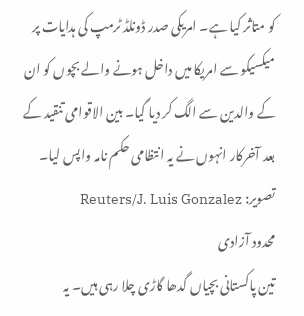کو متاثر کیا ہے۔ امریکی صدر ڈونلڈ ٹرمپ کی ہدایات پر میکسیکو سے امریکا میں داخل ہونے والے بچوں کو ان کے والدین سے الگ کر دیا گیا۔ بین الاقوامی تنقید کے بعد آخرکار انہوں نے یہ انتظامی حکم نامہ واپس لیا۔
تصویر: Reuters/J. Luis Gonzalez
محدود آزادی
تین پاکستانی بچیاں گدھا گاڑی چلا رہی ہیں۔ یہ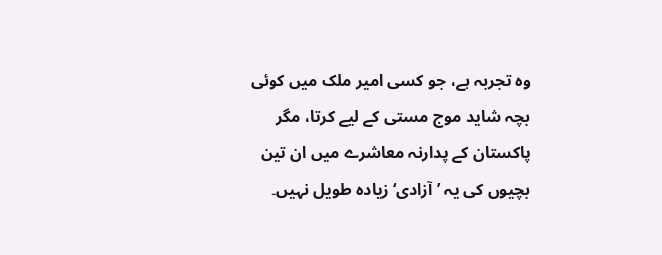وہ تجربہ ہے، جو کسی امیر ملک میں کوئی بچہ شاید موج مستی کے لیے کرتا، مگر پاکستان کے پدارنہ معاشرے میں ان تین بچیوں کی یہ ’آزادی‘ زیادہ طویل نہیں۔